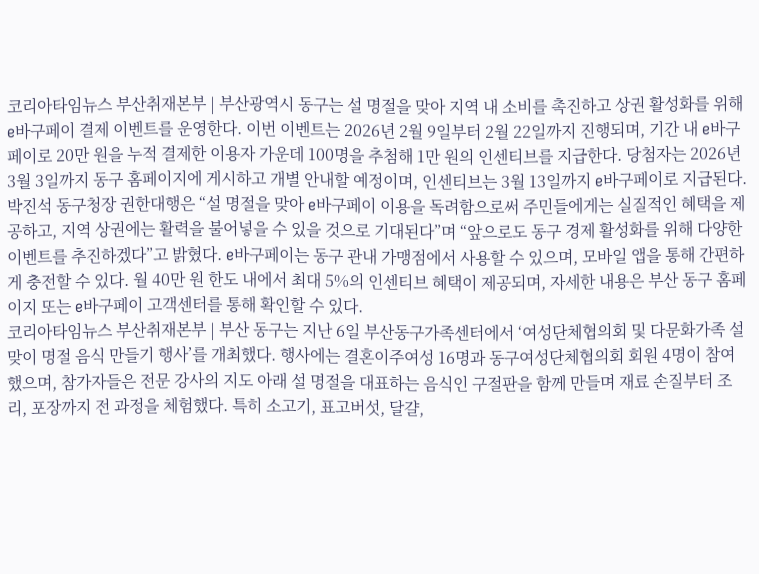코리아타임뉴스 부산취재본부 | 부산광역시 동구는 설 명절을 맞아 지역 내 소비를 촉진하고 상권 활성화를 위해 e바구페이 결제 이벤트를 운영한다. 이번 이벤트는 2026년 2월 9일부터 2월 22일까지 진행되며, 기간 내 e바구페이로 20만 원을 누적 결제한 이용자 가운데 100명을 추첨해 1만 원의 인센티브를 지급한다. 당첨자는 2026년 3월 3일까지 동구 홈페이지에 게시하고 개별 안내할 예정이며, 인센티브는 3월 13일까지 e바구페이로 지급된다. 박진석 동구청장 권한대행은 “설 명절을 맞아 e바구페이 이용을 독려함으로써 주민들에게는 실질적인 혜택을 제공하고, 지역 상권에는 활력을 불어넣을 수 있을 것으로 기대된다”며 “앞으로도 동구 경제 활성화를 위해 다양한 이벤트를 추진하겠다”고 밝혔다. e바구페이는 동구 관내 가맹점에서 사용할 수 있으며, 모바일 앱을 통해 간편하게 충전할 수 있다. 월 40만 원 한도 내에서 최대 5%의 인센티브 혜택이 제공되며, 자세한 내용은 부산 동구 홈페이지 또는 e바구페이 고객센터를 통해 확인할 수 있다.
코리아타임뉴스 부산취재본부 | 부산 동구는 지난 6일 부산동구가족센터에서 ‘여성단체협의회 및 다문화가족 설맞이 명절 음식 만들기 행사’를 개최했다. 행사에는 결혼이주여성 16명과 동구여성단체협의회 회원 4명이 참여했으며, 참가자들은 전문 강사의 지도 아래 설 명절을 대표하는 음식인 구절판을 함께 만들며 재료 손질부터 조리, 포장까지 전 과정을 체험했다. 특히 소고기, 표고버섯, 달걀,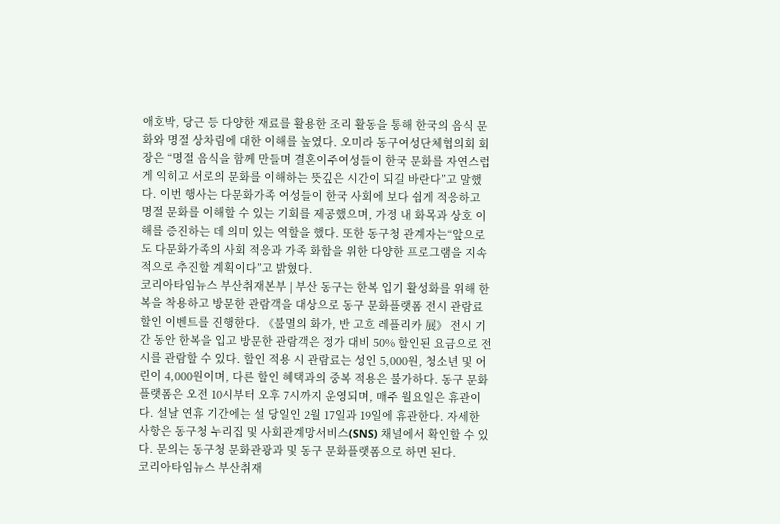애호박, 당근 등 다양한 재료를 활용한 조리 활동을 통해 한국의 음식 문화와 명절 상차림에 대한 이해를 높였다. 오미라 동구여성단체협의회 회장은 “명절 음식을 함께 만들며 결혼이주여성들이 한국 문화를 자연스럽게 익히고 서로의 문화를 이해하는 뜻깊은 시간이 되길 바란다”고 말했다. 이번 행사는 다문화가족 여성들이 한국 사회에 보다 쉽게 적응하고 명절 문화를 이해할 수 있는 기회를 제공했으며, 가정 내 화목과 상호 이해를 증진하는 데 의미 있는 역할을 했다. 또한 동구청 관계자는“앞으로도 다문화가족의 사회 적응과 가족 화합을 위한 다양한 프로그램을 지속적으로 추진할 계획이다”고 밝혔다.
코리아타임뉴스 부산취재본부 | 부산 동구는 한복 입기 활성화를 위해 한복을 착용하고 방문한 관람객을 대상으로 동구 문화플랫폼 전시 관람료 할인 이벤트를 진행한다. 《불멸의 화가, 반 고흐 레플리카 展》 전시 기간 동안 한복을 입고 방문한 관람객은 정가 대비 50% 할인된 요금으로 전시를 관람할 수 있다. 할인 적용 시 관람료는 성인 5,000원, 청소년 및 어린이 4,000원이며, 다른 할인 혜택과의 중복 적용은 불가하다. 동구 문화플랫폼은 오전 10시부터 오후 7시까지 운영되며, 매주 월요일은 휴관이다. 설날 연휴 기간에는 설 당일인 2월 17일과 19일에 휴관한다. 자세한 사항은 동구청 누리집 및 사회관계망서비스(SNS) 채널에서 확인할 수 있다. 문의는 동구청 문화관광과 및 동구 문화플랫폼으로 하면 된다.
코리아타임뉴스 부산취재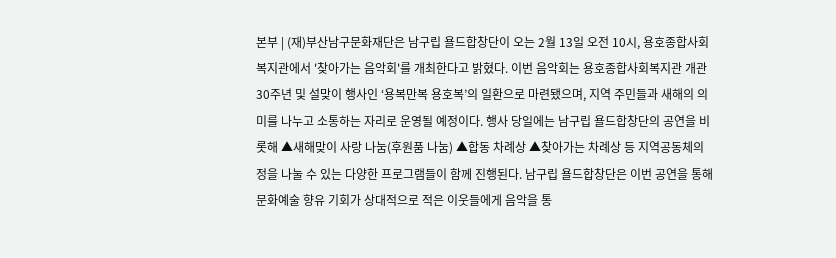본부 | (재)부산남구문화재단은 남구립 욜드합창단이 오는 2월 13일 오전 10시, 용호종합사회복지관에서 '찾아가는 음악회'를 개최한다고 밝혔다. 이번 음악회는 용호종합사회복지관 개관 30주년 및 설맞이 행사인 ‘용복만복 용호복’의 일환으로 마련됐으며, 지역 주민들과 새해의 의미를 나누고 소통하는 자리로 운영될 예정이다. 행사 당일에는 남구립 욜드합창단의 공연을 비롯해 ▲새해맞이 사랑 나눔(후원품 나눔) ▲합동 차례상 ▲찾아가는 차례상 등 지역공동체의 정을 나눌 수 있는 다양한 프로그램들이 함께 진행된다. 남구립 욜드합창단은 이번 공연을 통해 문화예술 향유 기회가 상대적으로 적은 이웃들에게 음악을 통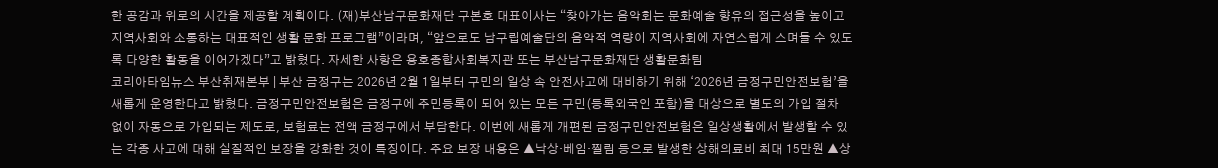한 공감과 위로의 시간을 제공할 계획이다. (재)부산남구문화재단 구본호 대표이사는 “찾아가는 음악회는 문화예술 향유의 접근성을 높이고 지역사회와 소통하는 대표적인 생활 문화 프로그램”이라며, “앞으로도 남구립예술단의 음악적 역량이 지역사회에 자연스럽게 스며들 수 있도록 다양한 활동을 이어가겠다”고 밝혔다. 자세한 사항은 용호종합사회복지관 또는 부산남구문화재단 생활문화팀
코리아타임뉴스 부산취재본부 | 부산 금정구는 2026년 2월 1일부터 구민의 일상 속 안전사고에 대비하기 위해 ‘2026년 금정구민안전보험’을 새롭게 운영한다고 밝혔다. 금정구민안전보험은 금정구에 주민등록이 되어 있는 모든 구민(등록외국인 포함)을 대상으로 별도의 가입 절차 없이 자동으로 가입되는 제도로, 보험료는 전액 금정구에서 부담한다. 이번에 새롭게 개편된 금정구민안전보험은 일상생활에서 발생할 수 있는 각종 사고에 대해 실질적인 보장을 강화한 것이 특징이다. 주요 보장 내용은 ▲낙상·베임·찔림 등으로 발생한 상해의료비 최대 15만원 ▲상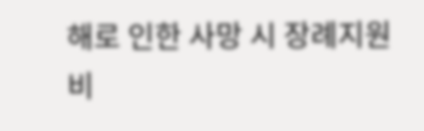해로 인한 사망 시 장례지원비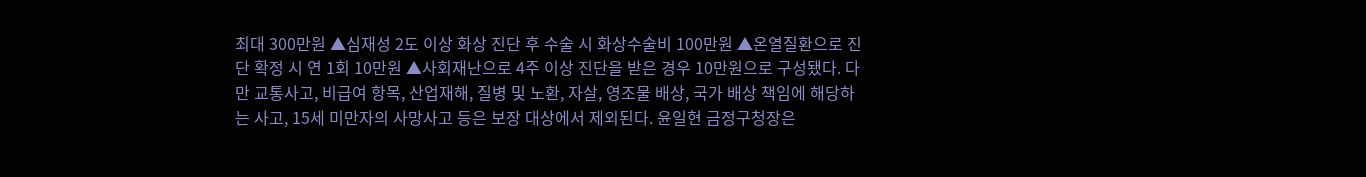최대 300만원 ▲심재성 2도 이상 화상 진단 후 수술 시 화상수술비 100만원 ▲온열질환으로 진단 확정 시 연 1회 10만원 ▲사회재난으로 4주 이상 진단을 받은 경우 10만원으로 구성됐다. 다만 교통사고, 비급여 항목, 산업재해, 질병 및 노환, 자살, 영조물 배상, 국가 배상 책임에 해당하는 사고, 15세 미만자의 사망사고 등은 보장 대상에서 제외된다. 윤일현 금정구청장은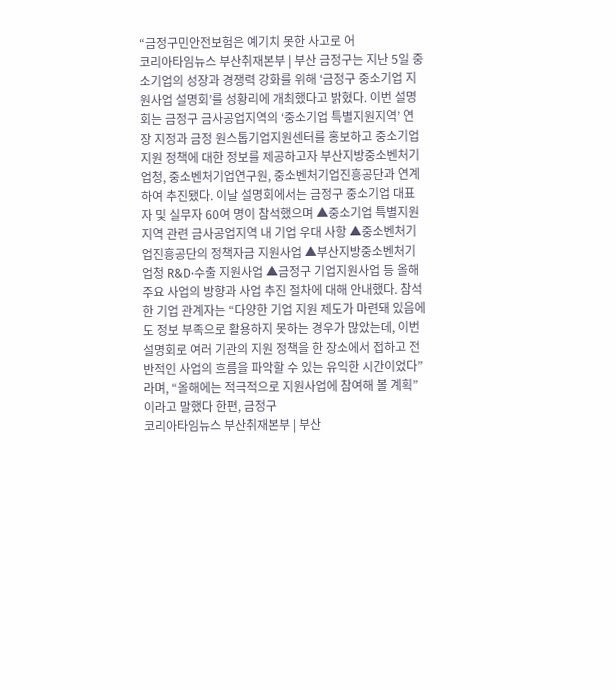“금정구민안전보험은 예기치 못한 사고로 어
코리아타임뉴스 부산취재본부 | 부산 금정구는 지난 5일 중소기업의 성장과 경쟁력 강화를 위해 ‘금정구 중소기업 지원사업 설명회’를 성황리에 개최했다고 밝혔다. 이번 설명회는 금정구 금사공업지역의 ‘중소기업 특별지원지역’ 연장 지정과 금정 원스톱기업지원센터를 홍보하고 중소기업 지원 정책에 대한 정보를 제공하고자 부산지방중소벤처기업청, 중소벤처기업연구원, 중소벤처기업진흥공단과 연계하여 추진됐다. 이날 설명회에서는 금정구 중소기업 대표자 및 실무자 60여 명이 참석했으며 ▲중소기업 특별지원지역 관련 금사공업지역 내 기업 우대 사항 ▲중소벤처기업진흥공단의 정책자금 지원사업 ▲부산지방중소벤처기업청 R&D·수출 지원사업 ▲금정구 기업지원사업 등 올해 주요 사업의 방향과 사업 추진 절차에 대해 안내했다. 참석한 기업 관계자는 “다양한 기업 지원 제도가 마련돼 있음에도 정보 부족으로 활용하지 못하는 경우가 많았는데, 이번 설명회로 여러 기관의 지원 정책을 한 장소에서 접하고 전반적인 사업의 흐름을 파악할 수 있는 유익한 시간이었다”라며, “올해에는 적극적으로 지원사업에 참여해 볼 계획”이라고 말했다 한편, 금정구
코리아타임뉴스 부산취재본부 | 부산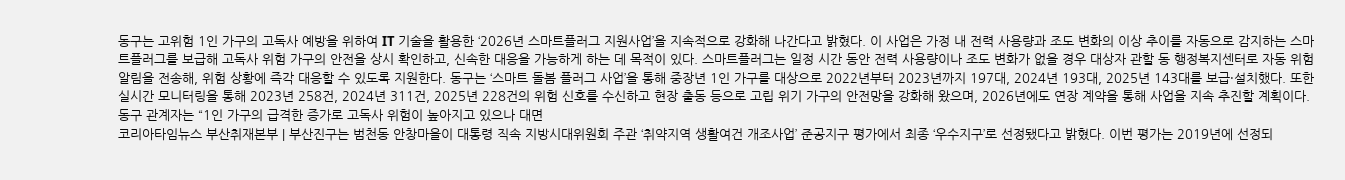동구는 고위험 1인 가구의 고독사 예방을 위하여 IT 기술을 활용한 ‘2026년 스마트플러그 지원사업’을 지속적으로 강화해 나간다고 밝혔다. 이 사업은 가정 내 전력 사용량과 조도 변화의 이상 추이를 자동으로 감지하는 스마트플러그를 보급해 고독사 위험 가구의 안전을 상시 확인하고, 신속한 대응을 가능하게 하는 데 목적이 있다. 스마트플러그는 일정 시간 동안 전력 사용량이나 조도 변화가 없을 경우 대상자 관할 동 행정복지센터로 자동 위험 알림을 전송해, 위험 상황에 즉각 대응할 수 있도록 지원한다. 동구는 ‘스마트 돌봄 플러그 사업’을 통해 중장년 1인 가구를 대상으로 2022년부터 2023년까지 197대, 2024년 193대, 2025년 143대를 보급·설치했다. 또한 실시간 모니터링을 통해 2023년 258건, 2024년 311건, 2025년 228건의 위험 신호를 수신하고 현장 출동 등으로 고립 위기 가구의 안전망을 강화해 왔으며, 2026년에도 연장 계약을 통해 사업을 지속 추진할 계획이다. 동구 관계자는 “1인 가구의 급격한 증가로 고독사 위험이 높아지고 있으나 대면
코리아타임뉴스 부산취재본부 | 부산진구는 범천동 안창마을이 대통령 직속 지방시대위원회 주관 ‘취약지역 생활여건 개조사업’ 준공지구 평가에서 최종 ‘우수지구’로 선정됐다고 밝혔다. 이번 평가는 2019년에 선정되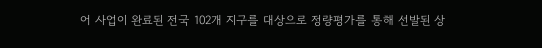어 사업이 완료된 전국 102개 지구를 대상으로 정량평가를 통해 선발된 상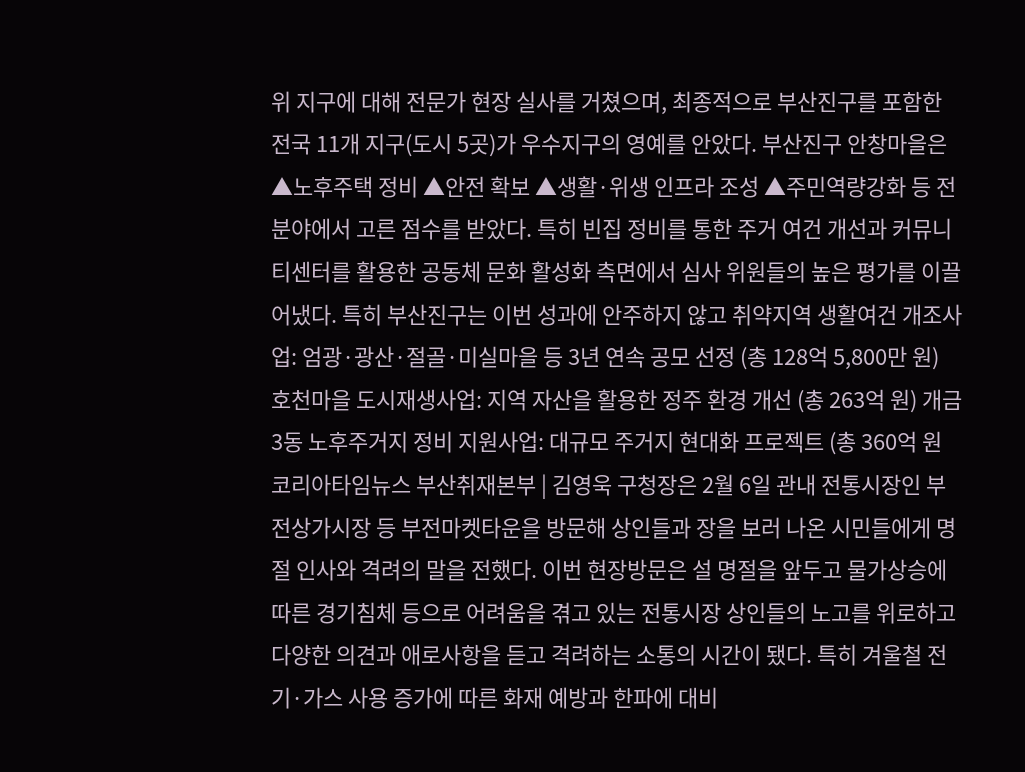위 지구에 대해 전문가 현장 실사를 거쳤으며, 최종적으로 부산진구를 포함한 전국 11개 지구(도시 5곳)가 우수지구의 영예를 안았다. 부산진구 안창마을은 ▲노후주택 정비 ▲안전 확보 ▲생활·위생 인프라 조성 ▲주민역량강화 등 전 분야에서 고른 점수를 받았다. 특히 빈집 정비를 통한 주거 여건 개선과 커뮤니티센터를 활용한 공동체 문화 활성화 측면에서 심사 위원들의 높은 평가를 이끌어냈다. 특히 부산진구는 이번 성과에 안주하지 않고 취약지역 생활여건 개조사업: 엄광·광산·절골·미실마을 등 3년 연속 공모 선정 (총 128억 5,800만 원) 호천마을 도시재생사업: 지역 자산을 활용한 정주 환경 개선 (총 263억 원) 개금3동 노후주거지 정비 지원사업: 대규모 주거지 현대화 프로젝트 (총 360억 원
코리아타임뉴스 부산취재본부 | 김영욱 구청장은 2월 6일 관내 전통시장인 부전상가시장 등 부전마켓타운을 방문해 상인들과 장을 보러 나온 시민들에게 명절 인사와 격려의 말을 전했다. 이번 현장방문은 설 명절을 앞두고 물가상승에 따른 경기침체 등으로 어려움을 겪고 있는 전통시장 상인들의 노고를 위로하고 다양한 의견과 애로사항을 듣고 격려하는 소통의 시간이 됐다. 특히 겨울철 전기·가스 사용 증가에 따른 화재 예방과 한파에 대비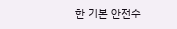한 기본 안전수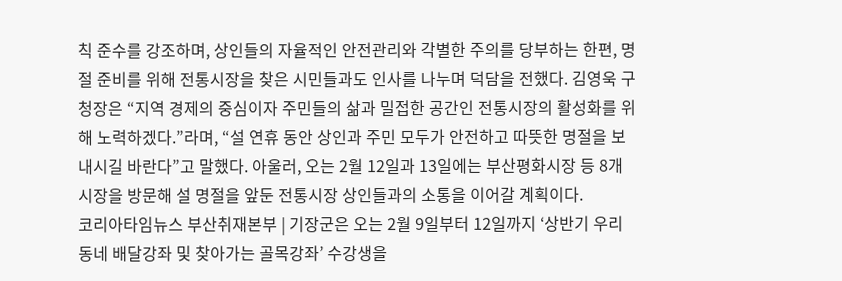칙 준수를 강조하며, 상인들의 자율적인 안전관리와 각별한 주의를 당부하는 한편, 명절 준비를 위해 전통시장을 찾은 시민들과도 인사를 나누며 덕담을 전했다. 김영욱 구청장은 “지역 경제의 중심이자 주민들의 삶과 밀접한 공간인 전통시장의 활성화를 위해 노력하겠다.”라며, “설 연휴 동안 상인과 주민 모두가 안전하고 따뜻한 명절을 보내시길 바란다”고 말했다. 아울러, 오는 2월 12일과 13일에는 부산평화시장 등 8개 시장을 방문해 설 명절을 앞둔 전통시장 상인들과의 소통을 이어갈 계획이다.
코리아타임뉴스 부산취재본부 | 기장군은 오는 2월 9일부터 12일까지 ‘상반기 우리동네 배달강좌 및 찾아가는 골목강좌’ 수강생을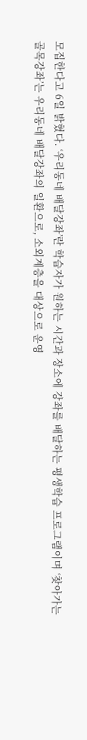모집한다고 6일 밝혔다. ‘우리동네 배달강좌’란 학습자가 원하는 시간과 장소에 강좌를 배달하는 평생학습 프로그램이며 ‘찾아가는 골목강좌’는 우리동네 배달강좌의 일환으로, 소외계층을 대상으로 운영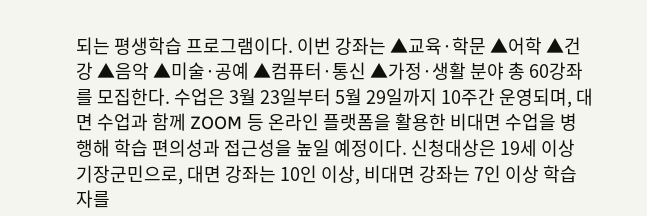되는 평생학습 프로그램이다. 이번 강좌는 ▲교육·학문 ▲어학 ▲건강 ▲음악 ▲미술·공예 ▲컴퓨터·통신 ▲가정·생활 분야 총 60강좌를 모집한다. 수업은 3월 23일부터 5월 29일까지 10주간 운영되며, 대면 수업과 함께 ZOOM 등 온라인 플랫폼을 활용한 비대면 수업을 병행해 학습 편의성과 접근성을 높일 예정이다. 신청대상은 19세 이상 기장군민으로, 대면 강좌는 10인 이상, 비대면 강좌는 7인 이상 학습자를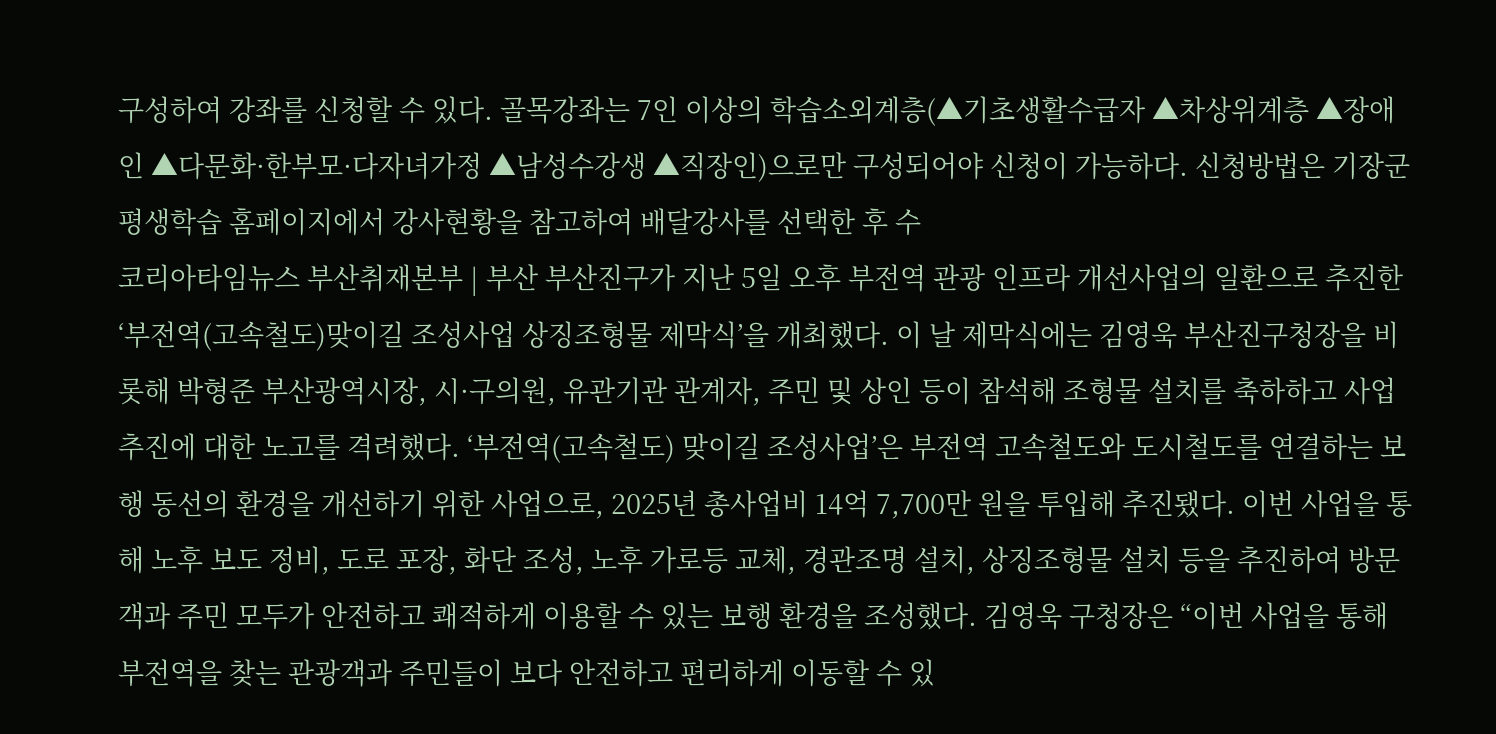구성하여 강좌를 신청할 수 있다. 골목강좌는 7인 이상의 학습소외계층(▲기초생활수급자 ▲차상위계층 ▲장애인 ▲다문화·한부모·다자녀가정 ▲남성수강생 ▲직장인)으로만 구성되어야 신청이 가능하다. 신청방법은 기장군 평생학습 홈페이지에서 강사현황을 참고하여 배달강사를 선택한 후 수
코리아타임뉴스 부산취재본부 | 부산 부산진구가 지난 5일 오후 부전역 관광 인프라 개선사업의 일환으로 추진한‘부전역(고속철도)맞이길 조성사업 상징조형물 제막식’을 개최했다. 이 날 제막식에는 김영욱 부산진구청장을 비롯해 박형준 부산광역시장, 시·구의원, 유관기관 관계자, 주민 및 상인 등이 참석해 조형물 설치를 축하하고 사업 추진에 대한 노고를 격려했다. ‘부전역(고속철도) 맞이길 조성사업’은 부전역 고속철도와 도시철도를 연결하는 보행 동선의 환경을 개선하기 위한 사업으로, 2025년 총사업비 14억 7,700만 원을 투입해 추진됐다. 이번 사업을 통해 노후 보도 정비, 도로 포장, 화단 조성, 노후 가로등 교체, 경관조명 설치, 상징조형물 설치 등을 추진하여 방문객과 주민 모두가 안전하고 쾌적하게 이용할 수 있는 보행 환경을 조성했다. 김영욱 구청장은 “이번 사업을 통해 부전역을 찾는 관광객과 주민들이 보다 안전하고 편리하게 이동할 수 있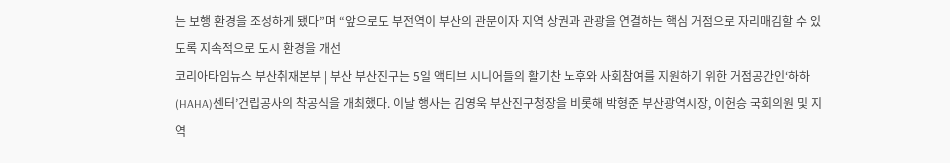는 보행 환경을 조성하게 됐다”며 “앞으로도 부전역이 부산의 관문이자 지역 상권과 관광을 연결하는 핵심 거점으로 자리매김할 수 있도록 지속적으로 도시 환경을 개선
코리아타임뉴스 부산취재본부 | 부산 부산진구는 5일 액티브 시니어들의 활기찬 노후와 사회참여를 지원하기 위한 거점공간인‘하하(HAHA)센터’건립공사의 착공식을 개최했다. 이날 행사는 김영욱 부산진구청장을 비롯해 박형준 부산광역시장, 이헌승 국회의원 및 지역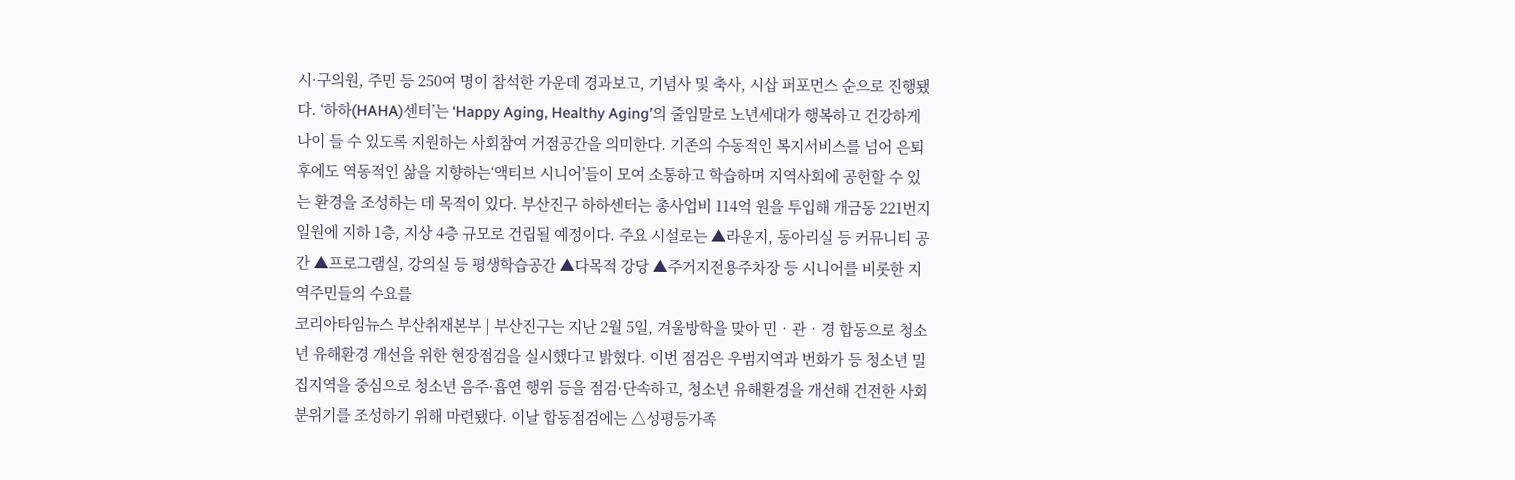시·구의원, 주민 등 250여 명이 참석한 가운데 경과보고, 기념사 및 축사, 시삽 퍼포먼스 순으로 진행됐다. ‘하하(HAHA)센터’는 ‘Happy Aging, Healthy Aging’의 줄임말로 노년세대가 행복하고 건강하게 나이 들 수 있도록 지원하는 사회참여 거점공간을 의미한다. 기존의 수동적인 복지서비스를 넘어 은퇴 후에도 역동적인 삶을 지향하는‘액티브 시니어’들이 모여 소통하고 학습하며 지역사회에 공헌할 수 있는 환경을 조성하는 데 목적이 있다. 부산진구 하하센터는 총사업비 114억 원을 투입해 개금동 221번지 일원에 지하 1층, 지상 4층 규모로 건립될 예정이다. 주요 시설로는 ▲라운지, 동아리실 등 커뮤니티 공간 ▲프로그램실, 강의실 등 평생학습공간 ▲다목적 강당 ▲주거지전용주차장 등 시니어를 비롯한 지역주민들의 수요를
코리아타임뉴스 부산취재본부 | 부산진구는 지난 2월 5일, 겨울방학을 맞아 민‧관‧경 합동으로 청소년 유해환경 개선을 위한 현장점검을 실시했다고 밝혔다. 이번 점검은 우범지역과 번화가 등 청소년 밀집지역을 중심으로 청소년 음주·흡연 행위 등을 점검·단속하고, 청소년 유해환경을 개선해 건전한 사회 분위기를 조성하기 위해 마련됐다. 이날 합동점검에는 △성평등가족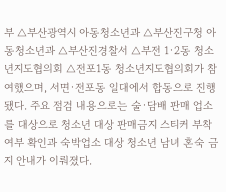부 △부산광역시 아동청소년과 △부산진구청 아동청소년과 △부산진경찰서 △부전 1·2동 청소년지도협의회 △전포1동 청소년지도협의회가 참여했으며, 서면·전포동 일대에서 합동으로 진행됐다. 주요 점검 내용으로는 술·담배 판매 업소를 대상으로 청소년 대상 판매금지 스티커 부착 여부 확인과 숙박업소 대상 청소년 남녀 혼숙 금지 안내가 이뤄졌다.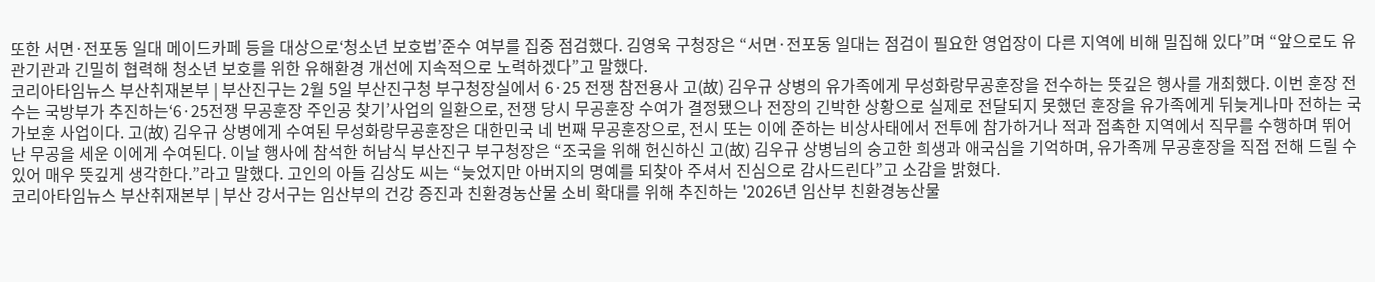또한 서면·전포동 일대 메이드카페 등을 대상으로‘청소년 보호법’준수 여부를 집중 점검했다. 김영욱 구청장은 “서면·전포동 일대는 점검이 필요한 영업장이 다른 지역에 비해 밀집해 있다”며 “앞으로도 유관기관과 긴밀히 협력해 청소년 보호를 위한 유해환경 개선에 지속적으로 노력하겠다”고 말했다.
코리아타임뉴스 부산취재본부 | 부산진구는 2월 5일 부산진구청 부구청장실에서 6·25 전쟁 참전용사 고(故) 김우규 상병의 유가족에게 무성화랑무공훈장을 전수하는 뜻깊은 행사를 개최했다. 이번 훈장 전수는 국방부가 추진하는‘6·25전쟁 무공훈장 주인공 찾기’사업의 일환으로, 전쟁 당시 무공훈장 수여가 결정됐으나 전장의 긴박한 상황으로 실제로 전달되지 못했던 훈장을 유가족에게 뒤늦게나마 전하는 국가보훈 사업이다. 고(故) 김우규 상병에게 수여된 무성화랑무공훈장은 대한민국 네 번째 무공훈장으로, 전시 또는 이에 준하는 비상사태에서 전투에 참가하거나 적과 접촉한 지역에서 직무를 수행하며 뛰어난 무공을 세운 이에게 수여된다. 이날 행사에 참석한 허남식 부산진구 부구청장은 “조국을 위해 헌신하신 고(故) 김우규 상병님의 숭고한 희생과 애국심을 기억하며, 유가족께 무공훈장을 직접 전해 드릴 수 있어 매우 뜻깊게 생각한다.”라고 말했다. 고인의 아들 김상도 씨는 “늦었지만 아버지의 명예를 되찾아 주셔서 진심으로 감사드린다”고 소감을 밝혔다.
코리아타임뉴스 부산취재본부 | 부산 강서구는 임산부의 건강 증진과 친환경농산물 소비 확대를 위해 추진하는 '2026년 임산부 친환경농산물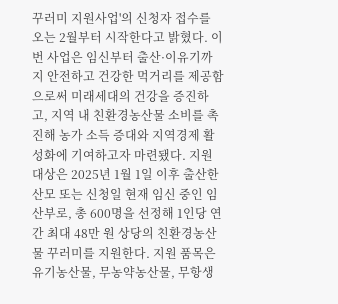꾸러미 지원사업'의 신청자 접수를 오는 2월부터 시작한다고 밝혔다. 이번 사업은 임신부터 출산·이유기까지 안전하고 건강한 먹거리를 제공함으로써 미래세대의 건강을 증진하고, 지역 내 친환경농산물 소비를 촉진해 농가 소득 증대와 지역경제 활성화에 기여하고자 마련됐다. 지원 대상은 2025년 1월 1일 이후 출산한 산모 또는 신청일 현재 임신 중인 임산부로, 총 600명을 선정해 1인당 연간 최대 48만 원 상당의 친환경농산물 꾸러미를 지원한다. 지원 품목은 유기농산물, 무농약농산물, 무항생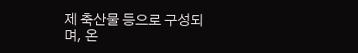제 축산물 등으로 구성되며, 온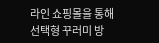라인 쇼핑몰을 통해 선택형 꾸러미 방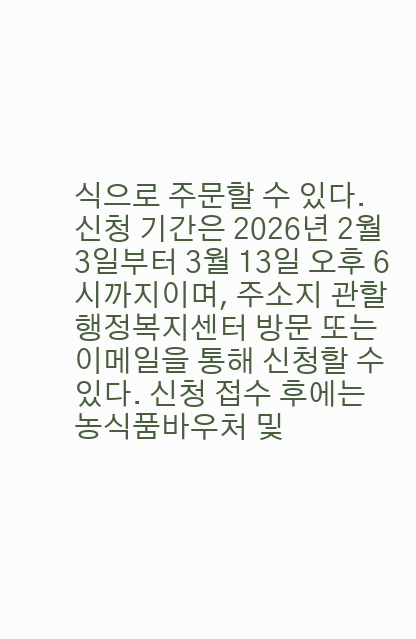식으로 주문할 수 있다. 신청 기간은 2026년 2월 3일부터 3월 13일 오후 6시까지이며, 주소지 관할 행정복지센터 방문 또는 이메일을 통해 신청할 수 있다. 신청 접수 후에는 농식품바우처 및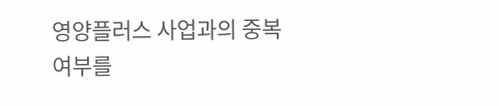영양플러스 사업과의 중복 여부를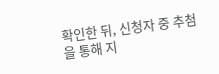확인한 뒤, 신청자 중 추첨을 통해 지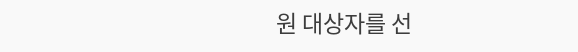원 대상자를 선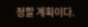정할 계획이다.